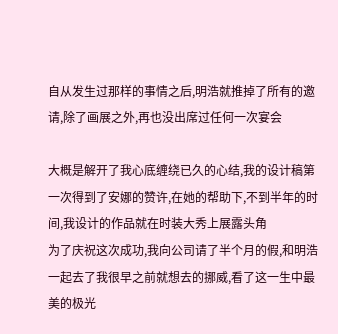自从发生过那样的事情之后,明浩就推掉了所有的邀请,除了画展之外,再也没出席过任何一次宴会

大概是解开了我心底缠绕已久的心结,我的设计稿第一次得到了安娜的赞许,在她的帮助下,不到半年的时间,我设计的作品就在时装大秀上展露头角
为了庆祝这次成功,我向公司请了半个月的假,和明浩一起去了我很早之前就想去的挪威,看了这一生中最美的极光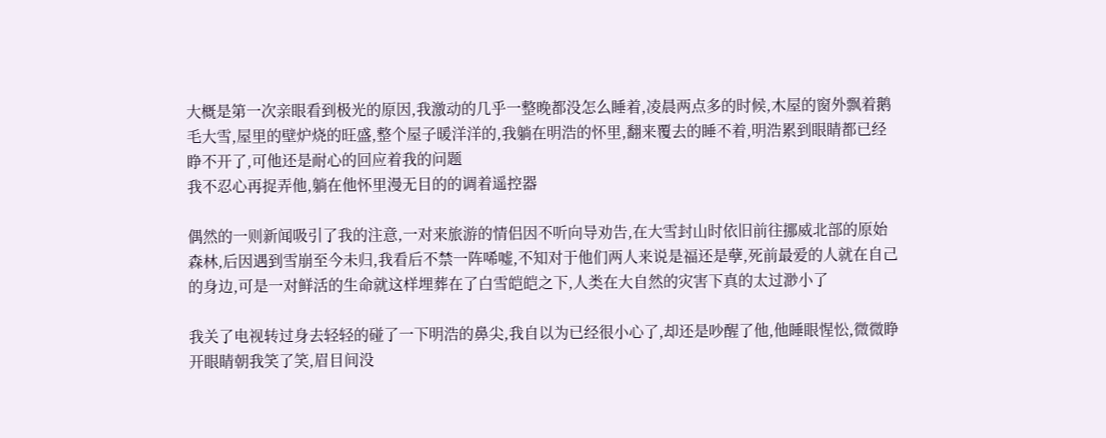大概是第一次亲眼看到极光的原因,我激动的几乎一整晚都没怎么睡着,凌晨两点多的时候,木屋的窗外飘着鹅毛大雪,屋里的壁炉烧的旺盛,整个屋子暖洋洋的,我躺在明浩的怀里,翻来覆去的睡不着,明浩累到眼睛都已经睁不开了,可他还是耐心的回应着我的问题
我不忍心再捉弄他,躺在他怀里漫无目的的调着遥控器

偶然的一则新闻吸引了我的注意,一对来旅游的情侣因不听向导劝告,在大雪封山时依旧前往挪威北部的原始森林,后因遇到雪崩至今未归,我看后不禁一阵唏嘘,不知对于他们两人来说是福还是孽,死前最爱的人就在自己的身边,可是一对鲜活的生命就这样埋葬在了白雪皑皑之下,人类在大自然的灾害下真的太过渺小了

我关了电视转过身去轻轻的碰了一下明浩的鼻尖,我自以为已经很小心了,却还是吵醒了他,他睡眼惺忪,微微睁开眼睛朝我笑了笑,眉目间没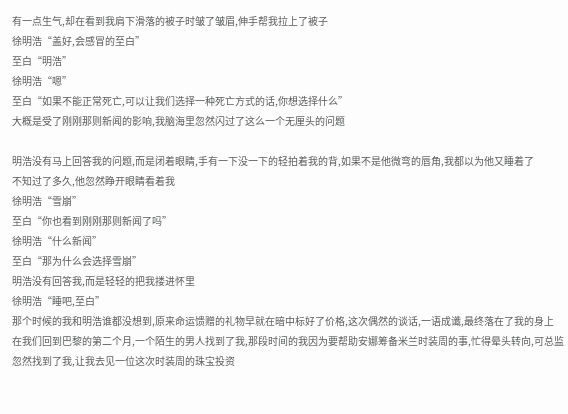有一点生气,却在看到我肩下滑落的被子时皱了皱眉,伸手帮我拉上了被子
徐明浩“盖好,会感冒的至白”
至白“明浩”
徐明浩“嗯”
至白“如果不能正常死亡,可以让我们选择一种死亡方式的话,你想选择什么”
大概是受了刚刚那则新闻的影响,我脑海里忽然闪过了这么一个无厘头的问题

明浩没有马上回答我的问题,而是闭着眼睛,手有一下没一下的轻拍着我的背,如果不是他微弯的唇角,我都以为他又睡着了
不知过了多久,他忽然睁开眼睛看着我
徐明浩“雪崩”
至白“你也看到刚刚那则新闻了吗”
徐明浩“什么新闻”
至白“那为什么会选择雪崩”
明浩没有回答我,而是轻轻的把我搂进怀里
徐明浩“睡吧,至白”
那个时候的我和明浩谁都没想到,原来命运馈赠的礼物早就在暗中标好了价格,这次偶然的谈话,一语成谶,最终落在了我的身上
在我们回到巴黎的第二个月,一个陌生的男人找到了我,那段时间的我因为要帮助安娜筹备米兰时装周的事,忙得晕头转向,可总监忽然找到了我,让我去见一位这次时装周的珠宝投资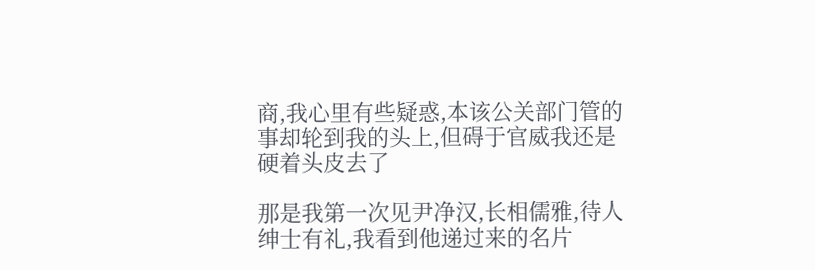商,我心里有些疑惑,本该公关部门管的事却轮到我的头上,但碍于官威我还是硬着头皮去了

那是我第一次见尹净汉,长相儒雅,待人绅士有礼,我看到他递过来的名片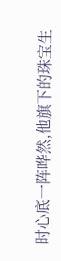时心底一阵哗然,他旗下的珠宝生